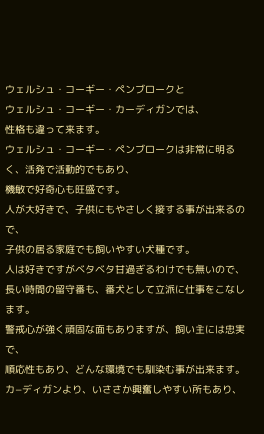ウェルシュ・コーギー・ペンブロークと
ウェルシュ・コーギー・カーディガンでは、
性格も違って来ます。
ウェルシュ・コーギー・ペンブロークは非常に明るく、活発で活動的でもあり、
機敏で好奇心も旺盛です。
人が大好きで、子供にもやさしく接する事が出来るので、
子供の居る家庭でも飼いやすい犬種です。
人は好きですがベタベタ甘過ぎるわけでも無いので、
長い時間の留守番も、番犬として立派に仕事をこなします。
警戒心が強く頑固な面もありますが、飼い主には忠実で、
順応性もあり、どんな環境でも馴染む事が出来ます。
カ−ディガンより、いささか興奮しやすい所もあり、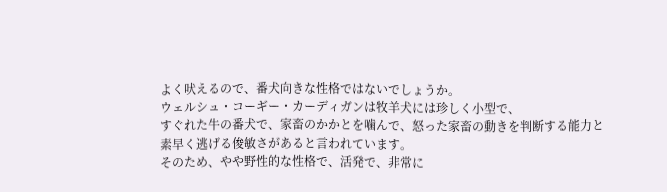よく吠えるので、番犬向きな性格ではないでしょうか。
ウェルシュ・コーギー・カーディガンは牧羊犬には珍しく小型で、
すぐれた牛の番犬で、家畜のかかとを噛んで、怒った家畜の動きを判断する能力と
素早く逃げる俊敏さがあると言われています。
そのため、やや野性的な性格で、活発で、非常に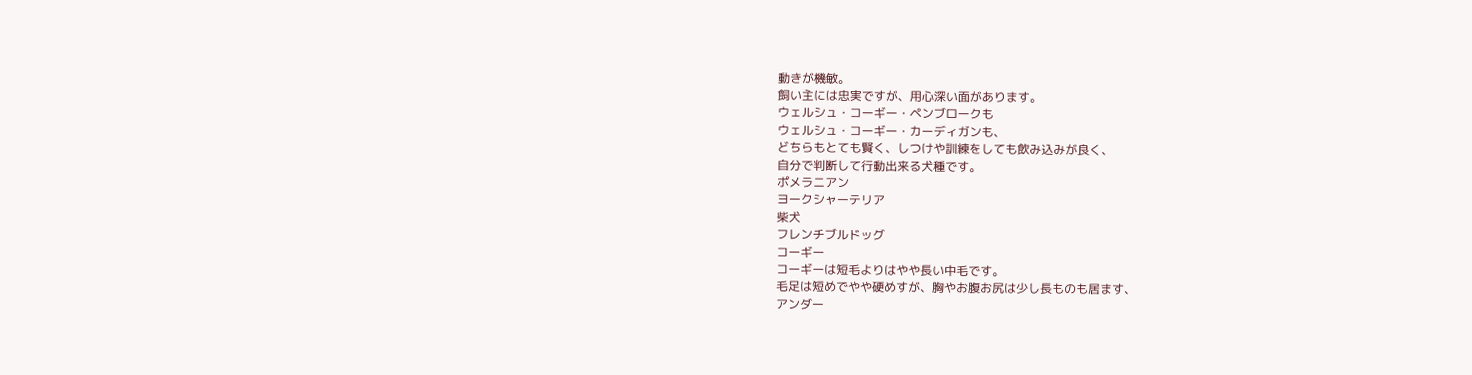動きが機敏。
飼い主には忠実ですが、用心深い面があります。
ウェルシュ・コーギー・ペンブロークも
ウェルシュ・コーギー・カーディガンも、
どちらもとても賢く、しつけや訓練をしても飲み込みが良く、
自分で判断して行動出来る犬種です。
ポメラニアン
ヨークシャーテリア
柴犬
フレンチブルドッグ
コーギー
コーギーは短毛よりはやや長い中毛です。
毛足は短めでやや硬めすが、胸やお腹お尻は少し長ものも居ます、
アンダー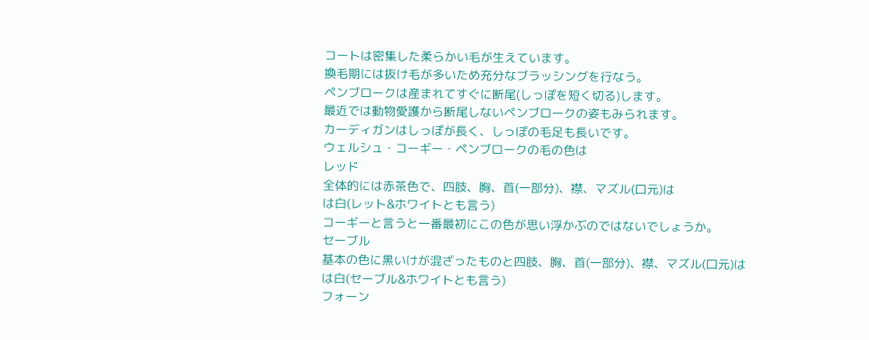コートは密集した柔らかい毛が生えています。
換毛期には抜け毛が多いため充分なブラッシングを行なう。
ペンブロークは産まれてすぐに断尾(しっぽを短く切る)します。
最近では動物愛護から断尾しないペンブロークの姿もみられます。
カーディガンはしっぽが長く、しっぽの毛足も長いです。
ウェルシュ・コーギー・ペンブロークの毛の色は
レッド
全体的には赤茶色で、四肢、胸、首(一部分)、襟、マズル(口元)は
は白(レット&ホワイトとも言う)
コーギーと言うと一番最初にこの色が思い浮かぶのではないでしょうか。
セーブル
基本の色に黒いけが混ざったものと四肢、胸、首(一部分)、襟、マズル(口元)は
は白(セーブル&ホワイトとも言う)
フォーン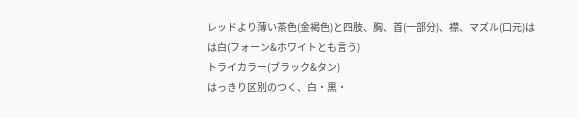レッドより薄い茶色(金褐色)と四肢、胸、首(一部分)、襟、マズル(口元)は
は白(フォーン&ホワイトとも言う)
トライカラー(ブラック&タン)
はっきり区別のつく、白・黒・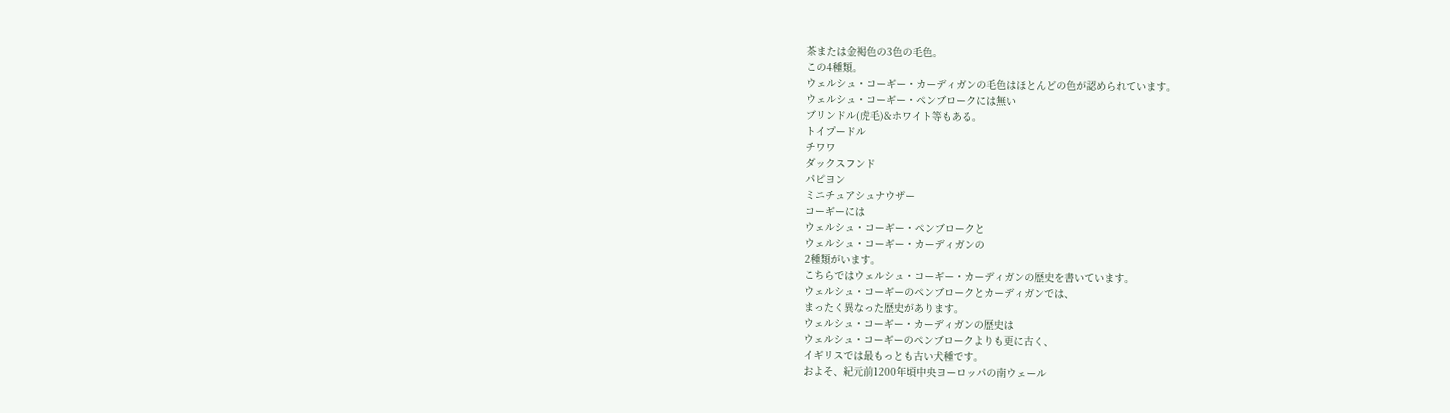茶または金褐色の3色の毛色。
この4種類。
ウェルシュ・コーギー・カーディガンの毛色はほとんどの色が認められています。
ウェルシュ・コーギー・ペンブロークには無い
ブリンドル(虎毛)&ホワイト等もある。
トイプードル
チワワ
ダックスフンド
パピヨン
ミニチュアシュナウザー
コーギーには
ウェルシュ・コーギー・ペンブロークと
ウェルシュ・コーギー・カーディガンの
2種類がいます。
こちらではウェルシュ・コーギー・カーディガンの歴史を書いています。
ウェルシュ・コーギーのペンブロークとカーディガンでは、
まったく異なった歴史があります。
ウェルシュ・コーギー・カーディガンの歴史は
ウェルシュ・コーギーのペンブロークよりも更に古く、
イギリスでは最もっとも古い犬種です。
およそ、紀元前1200年頃中央ヨーロッパの南ウェール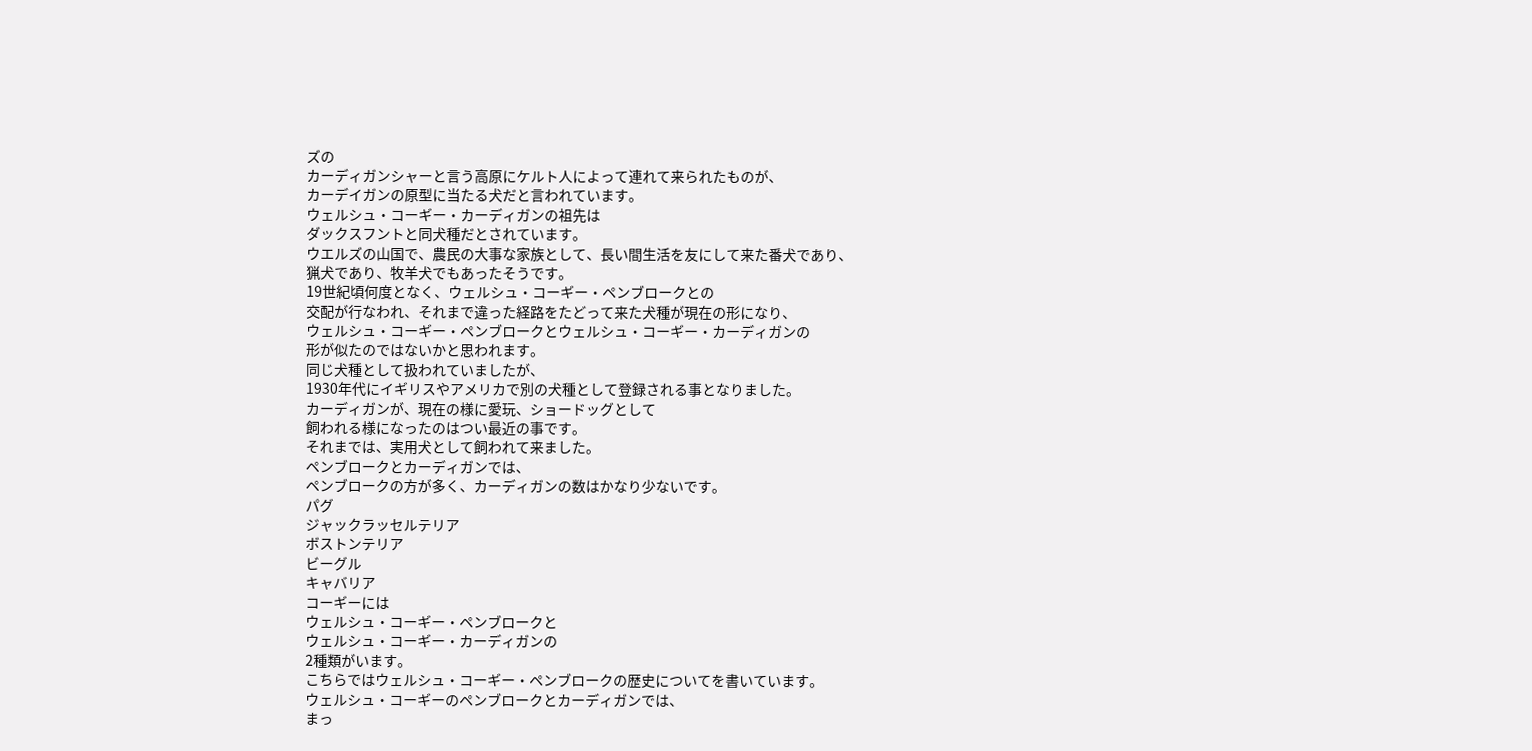ズの
カーディガンシャーと言う高原にケルト人によって連れて来られたものが、
カーデイガンの原型に当たる犬だと言われています。
ウェルシュ・コーギー・カーディガンの祖先は
ダックスフントと同犬種だとされています。
ウエルズの山国で、農民の大事な家族として、長い間生活を友にして来た番犬であり、
猟犬であり、牧羊犬でもあったそうです。
19世紀頃何度となく、ウェルシュ・コーギー・ペンブロークとの
交配が行なわれ、それまで違った経路をたどって来た犬種が現在の形になり、
ウェルシュ・コーギー・ペンブロークとウェルシュ・コーギー・カーディガンの
形が似たのではないかと思われます。
同じ犬種として扱われていましたが、
1930年代にイギリスやアメリカで別の犬種として登録される事となりました。
カーディガンが、現在の様に愛玩、ショードッグとして
飼われる様になったのはつい最近の事です。
それまでは、実用犬として飼われて来ました。
ペンブロークとカーディガンでは、
ペンブロークの方が多く、カーディガンの数はかなり少ないです。
パグ
ジャックラッセルテリア
ボストンテリア
ビーグル
キャバリア
コーギーには
ウェルシュ・コーギー・ペンブロークと
ウェルシュ・コーギー・カーディガンの
2種類がいます。
こちらではウェルシュ・コーギー・ペンブロークの歴史についてを書いています。
ウェルシュ・コーギーのペンブロークとカーディガンでは、
まっ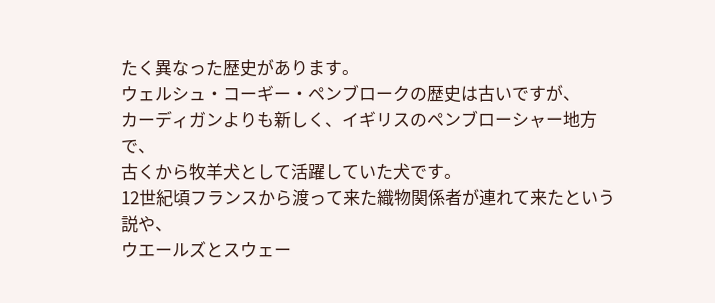たく異なった歴史があります。
ウェルシュ・コーギー・ペンブロークの歴史は古いですが、
カーディガンよりも新しく、イギリスのペンブローシャー地方で、
古くから牧羊犬として活躍していた犬です。
12世紀頃フランスから渡って来た織物関係者が連れて来たという説や、
ウエールズとスウェー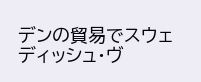デンの貿易でスウェディッシュ・ヴ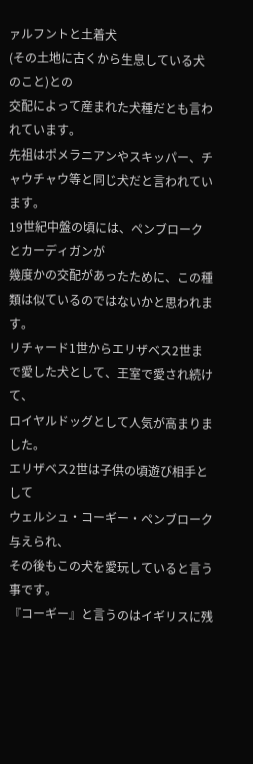ァルフントと土着犬
(その土地に古くから生息している犬のこと)との
交配によって産まれた犬種だとも言われています。
先祖はポメラニアンやスキッパー、チャウチャウ等と同じ犬だと言われています。
19世紀中盤の頃には、ペンブロークとカーディガンが
幾度かの交配があったために、この種類は似ているのではないかと思われます。
リチャード1世からエリザベス2世まで愛した犬として、王室で愛され続けて、
ロイヤルドッグとして人気が高まりました。
エリザベス2世は子供の頃遊び相手として
ウェルシュ・コーギー・ペンブローク与えられ、
その後もこの犬を愛玩していると言う事です。
『コーギー』と言うのはイギリスに残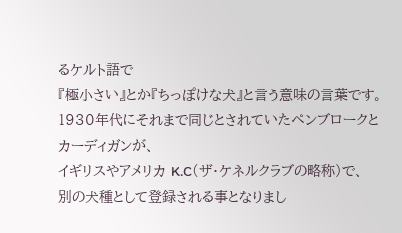るケルト語で
『極小さい』とか『ちっぽけな犬』と言う意味の言葉です。
1930年代にそれまで同じとされていたペンブロークとカーディガンが、
イギリスやアメリカ K.C(ザ・ケネルクラブの略称)で、
別の犬種として登録される事となりまし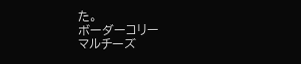た。
ボーダーコリー
マルチーズ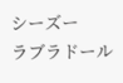シーズー
ラブラドール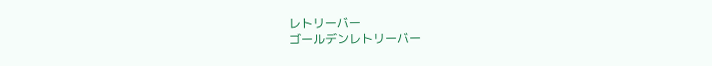レトリーバー
ゴールデンレトリーバー